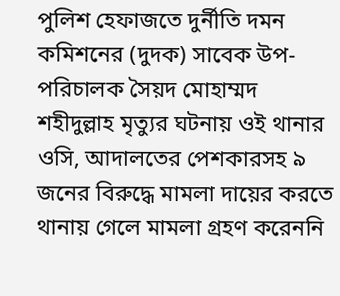পুলিশ হেফাজতে দুর্নীতি দমন কমিশনের (দুদক) সাবেক উপ-পরিচালক সৈয়দ মোহাম্মদ শহীদুল্লাহ মৃত্যুর ঘটনায় ওই থানার ওসি, আদালতের পেশকারসহ ৯ জনের বিরুদ্ধে মামলা দায়ের করতে থানায় গেলে মামলা গ্রহণ করেননি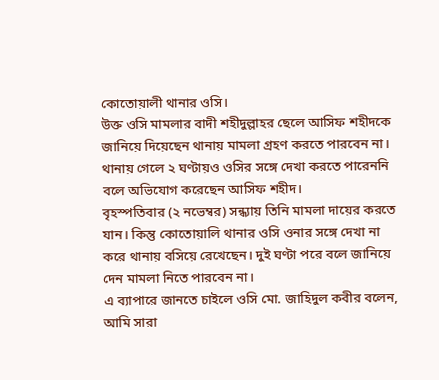কোতোয়ালী থানার ওসি।
উক্ত ওসি মামলার বাদী শহীদুল্লাহর ছেলে আসিফ শহীদকে জানিয়ে দিয়েছেন থানায় মামলা গ্রহণ করতে পারবেন না। থানায় গেলে ২ ঘণ্টায়ও ওসির সঙ্গে দেখা করতে পারেননি বলে অভিযোগ করেছেন আসিফ শহীদ।
বৃহস্পতিবার (২ নভেম্বর) সন্ধ্যায় তিনি মামলা দায়ের করতে যান। কিন্তু কোতোয়ালি থানার ওসি ওনার সঙ্গে দেখা না করে থানায় বসিয়ে রেখেছেন। দুই ঘণ্টা পরে বলে জানিয়ে দেন মামলা নিতে পারবেন না।
এ ব্যাপারে জানতে চাইলে ওসি মো. জাহিদুল কবীর বলেন, আমি সারা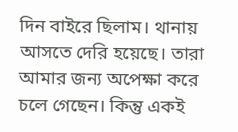দিন বাইরে ছিলাম। থানায় আসতে দেরি হয়েছে। তারা আমার জন্য অপেক্ষা করে চলে গেছেন। কিন্তু একই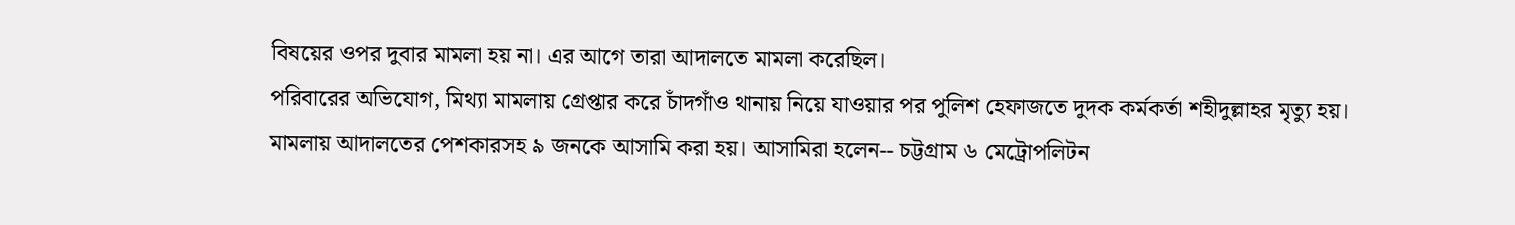বিষয়ের ওপর দুবার মামলা হয় না। এর আগে তারা আদালতে মামলা করেছিল।
পরিবারের অভিযোগ, মিথ্যা মামলায় গ্রেপ্তার করে চাঁদগাঁও থানায় নিয়ে যাওয়ার পর পুলিশ হেফাজতে দুদক কর্মকর্তা শহীদুল্লাহর মৃত্যু হয়।
মামলায় আদালতের পেশকারসহ ৯ জনকে আসামি করা হয়। আসামিরা হলেন-- চট্টগ্রাম ৬ মেট্রোপলিটন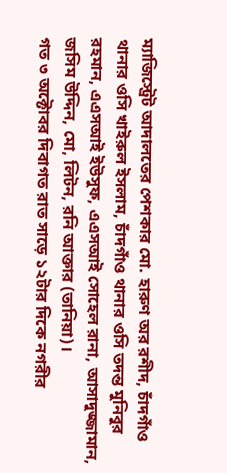ম্যাজিস্ট্রেট আদালতের পেশকার মো. হারুণ অর রশীদ, চাঁদগাঁও থানার ওসি খাইরুল ইসলাম, চাঁদগাঁও থানার ওসি তদন্ত মুনিবুর রহমান, এএসআই ইউসুফ, এএসআই সোহেল রানা, আসাদুজ্জামান, জসিম উদ্দিন, মো, লিটন, রনি আক্তার (তানিয়া)।
গত ৩ অক্টোবর দিবাগত রাত সাড়ে ১২টার দিকে নগরীর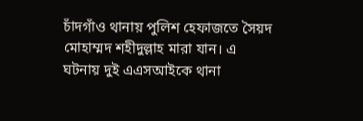চাঁদগাঁও থানায় পুলিশ হেফাজতে সৈয়দ মোহাম্মদ শহীদুল্লাহ মারা যান। এ ঘটনায় দুই এএসআইকে থানা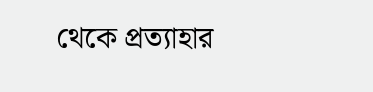থেকে প্রত্যাহার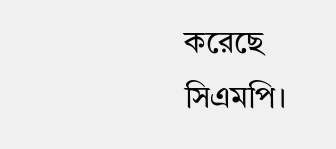করেছে সিএমপি।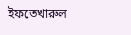ইফতেখারুল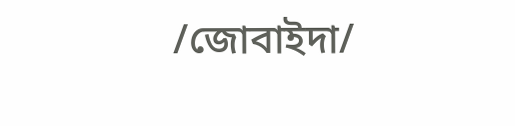/জোবাইদা/